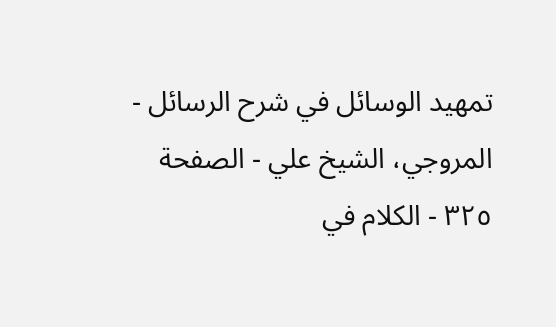تمهيد الوسائل في شرح الرسائل - المروجي، الشيخ علي - الصفحة ٣٢٥ - الكلام في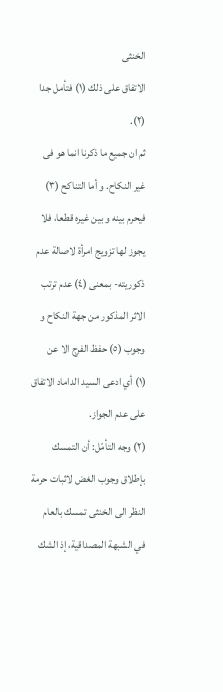الخنثى
الاتفاق على ذلك (١) فتأمل جدا (٢).
ثم ان جميع ما ذكرنا انما هو فى غير النكاح. و أما التناكح (٣) فيحرم بينه و بين غيره قطعا، فلا يجوز لها تزويج امرأة لاصالة عدم ذكوريته- بمعنى (٤) عدم ترتب الاثر المذكور من جهة النكاح و وجوب (٥) حفظ الفرج الا عن
(١) أي ادعى السيد الداماد الاتفاق على عدم الجواز.
(٢) وجه التأمّل: أن التمسك بإطلاق وجوب الغض لاثبات حرمة النظر الى الخنثى تمسك بالعام في الشبهة المصداقية، إذ الشك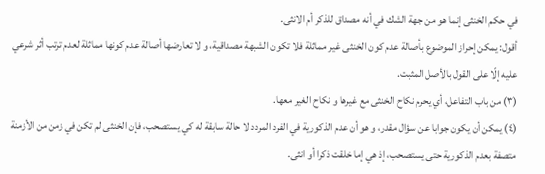في حكم الخنثى إنما هو من جهة الشك في أنه مصداق للذكر أم الانثى.
أقول: يمكن إحراز الموضوع بأصالة عدم كون الخنثى غير مماثلة فلا تكون الشبهة مصداقية، و لا تعارضها أصالة عدم كونها مماثلة لعدم ترتب أثر شرعي عليه إلّا على القول بالأصل المثبت.
(٣) من باب التفاعل، أي يحرم نكاح الخنثى مع غيرها و نكاح الغير معها.
(٤) يمكن أن يكون جوابا عن سؤال مقدر، و هو أن عدم الذكورية في الفرد المردد لا حالة سابقة له كي يستصحب، فإن الخنثى لم تكن في زمن من الأزمنة متصفة بعدم الذكورية حتى يستصحب، إذ هي إما خلقت ذكرا أو انثى.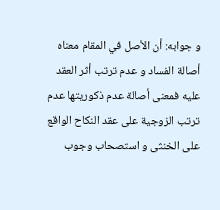و جوابه: أن الأصل في المقام معناه أصالة الفساد و عدم ترتب أثر العقد عليه فمعنى أصالة عدم ذكوريتها عدم ترتب الزوجية على عقد النكاح الواقع على الخنثى و استصحاب وجوب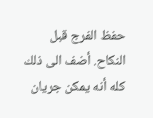حفظ الفرج قبل النكاح. أضف الى ذلك كله أنه يمكن جريان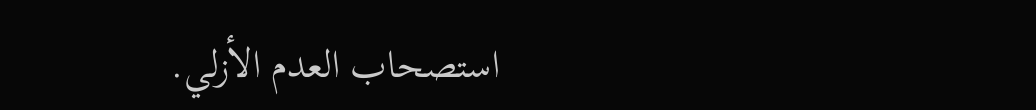استصحاب العدم الأزلي.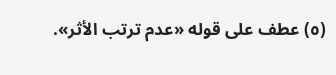(٥) عطف على قوله «عدم ترتب الأثر».